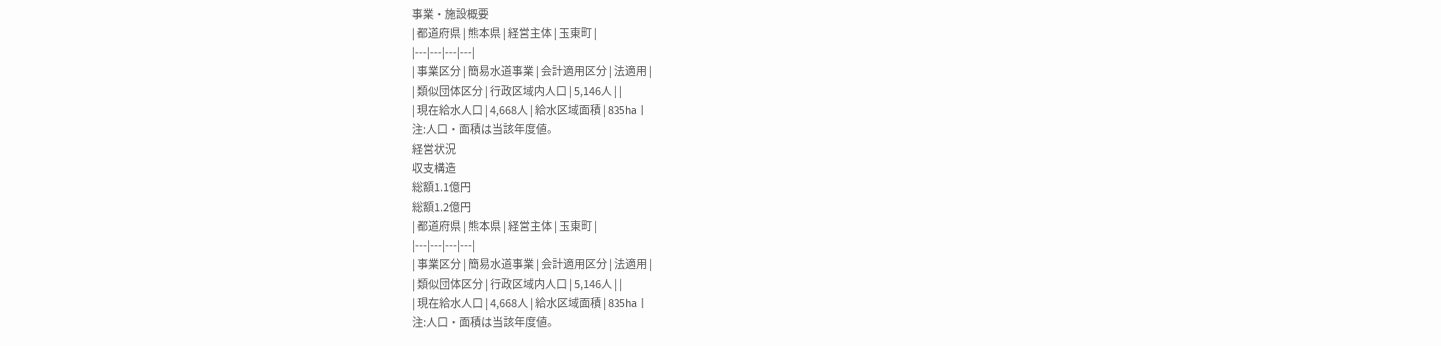事業・施設概要
| 都道府県 | 熊本県 | 経営主体 | 玉東町 |
|---|---|---|---|
| 事業区分 | 簡易水道事業 | 会計適用区分 | 法適用 |
| 類似団体区分 | 行政区域内人口 | 5,146人 | |
| 現在給水人口 | 4,668人 | 給水区域面積 | 835ha |
注:人口・面積は当該年度値。
経営状況
収支構造
総額1.1億円
総額1.2億円
| 都道府県 | 熊本県 | 経営主体 | 玉東町 |
|---|---|---|---|
| 事業区分 | 簡易水道事業 | 会計適用区分 | 法適用 |
| 類似団体区分 | 行政区域内人口 | 5,146人 | |
| 現在給水人口 | 4,668人 | 給水区域面積 | 835ha |
注:人口・面積は当該年度値。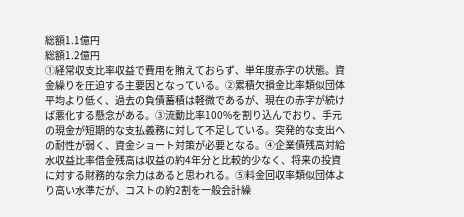総額1.1億円
総額1.2億円
①経常収支比率収益で費用を賄えておらず、単年度赤字の状態。資金繰りを圧迫する主要因となっている。②累積欠損金比率類似団体平均より低く、過去の負債蓄積は軽微であるが、現在の赤字が続けば悪化する懸念がある。③流動比率100%を割り込んでおり、手元の現金が短期的な支払義務に対して不足している。突発的な支出への耐性が弱く、資金ショート対策が必要となる。④企業債残高対給水収益比率借金残高は収益の約4年分と比較的少なく、将来の投資に対する財務的な余力はあると思われる。⑤料金回収率類似団体より高い水準だが、コストの約2割を一般会計繰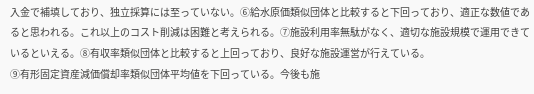入金で補填しており、独立採算には至っていない。⑥給水原価類似団体と比較すると下回っており、適正な数値であると思われる。これ以上のコスト削減は困難と考えられる。⑦施設利用率無駄がなく、適切な施設規模で運用できているといえる。⑧有収率類似団体と比較すると上回っており、良好な施設運営が行えている。
⑨有形固定資産減価償却率類似団体平均値を下回っている。今後も施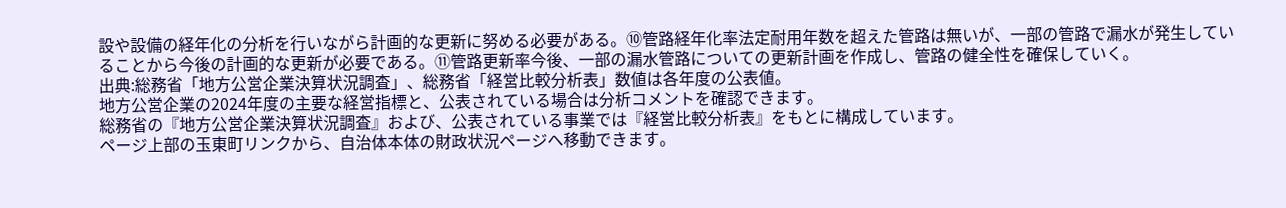設や設備の経年化の分析を行いながら計画的な更新に努める必要がある。⑩管路経年化率法定耐用年数を超えた管路は無いが、一部の管路で漏水が発生していることから今後の計画的な更新が必要である。⑪管路更新率今後、一部の漏水管路についての更新計画を作成し、管路の健全性を確保していく。
出典:総務省「地方公営企業決算状況調査」、総務省「経営比較分析表」数値は各年度の公表値。
地方公営企業の2024年度の主要な経営指標と、公表されている場合は分析コメントを確認できます。
総務省の『地方公営企業決算状況調査』および、公表されている事業では『経営比較分析表』をもとに構成しています。
ページ上部の玉東町リンクから、自治体本体の財政状況ページへ移動できます。